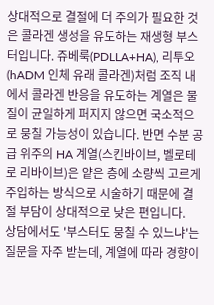상대적으로 결절에 더 주의가 필요한 것은 콜라겐 생성을 유도하는 재생형 부스터입니다. 쥬베룩(PDLLA+HA), 리투오(hADM 인체 유래 콜라겐)처럼 조직 내에서 콜라겐 반응을 유도하는 계열은 물질이 균일하게 퍼지지 않으면 국소적으로 뭉칠 가능성이 있습니다. 반면 수분 공급 위주의 HA 계열(스킨바이브, 벨로테로 리바이브)은 얕은 층에 소량씩 고르게 주입하는 방식으로 시술하기 때문에 결절 부담이 상대적으로 낮은 편입니다.
상담에서도 '부스터도 뭉칠 수 있느냐'는 질문을 자주 받는데, 계열에 따라 경향이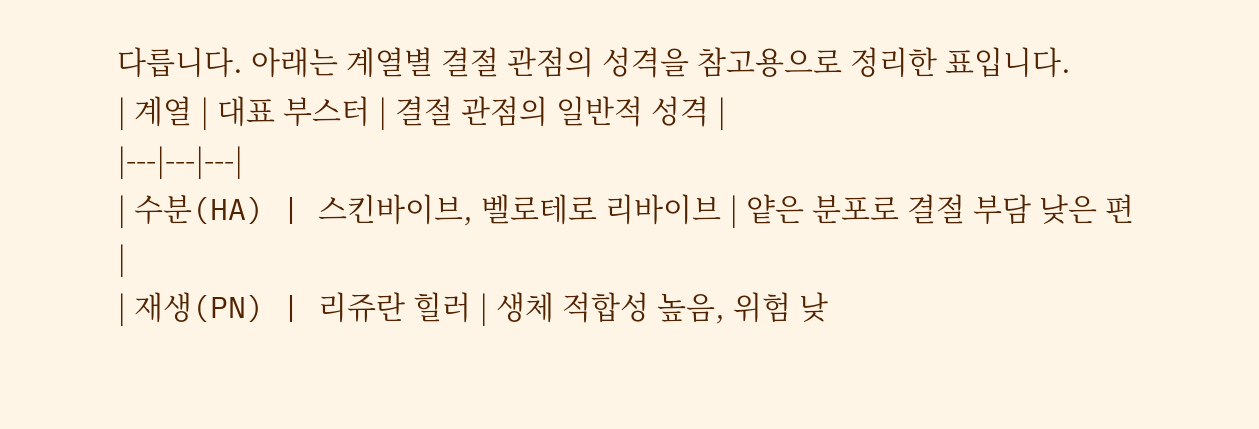다릅니다. 아래는 계열별 결절 관점의 성격을 참고용으로 정리한 표입니다.
| 계열 | 대표 부스터 | 결절 관점의 일반적 성격 |
|---|---|---|
| 수분(HA) | 스킨바이브, 벨로테로 리바이브 | 얕은 분포로 결절 부담 낮은 편 |
| 재생(PN) | 리쥬란 힐러 | 생체 적합성 높음, 위험 낮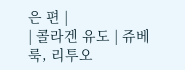은 편 |
| 콜라겐 유도 | 쥬베룩, 리투오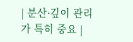| 분산·깊이 관리가 특히 중요 |